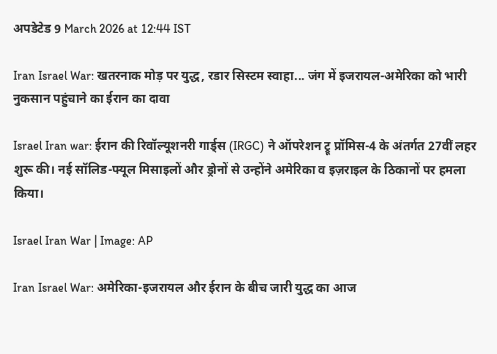अपडेटेड 9 March 2026 at 12:44 IST

Iran Israel War: खतरनाक मोड़ पर युद्ध, रडार सिस्टम स्वाहा... जंग में इजरायल-अमेरिका को भारी नुकसान पहुंचाने का ईरान का दावा

Israel Iran war: ईरान की रिवॉल्यूशनरी गार्ड्स (IRGC) ने ऑपरेशन ट्रू प्रॉमिस-4 के अंतर्गत 27वीं लहर शुरू की। नई सॉलिड-फ्यूल मिसाइलों और ड्रोनों से उन्होंने अमेरिका व इज़राइल के ठिकानों पर हमला किया।

Israel Iran War | Image: AP

Iran Israel War: अमेरिका-इजरायल और ईरान के बीच जारी युद्ध का आज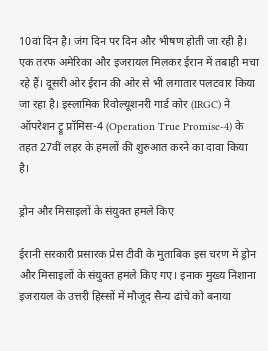10वां दिन है। जंग दिन पर दिन और भीषण होती जा रही है। एक तरफ अमेरिका और इजरायल मिलकर ईरान में तबाही मचा रहे हैं। दूसरी ओर ईरान की ओर से भी लगातार पलटवार किया जा रहा है। इस्लामिक रिवोल्यूशनरी गार्ड कोर (IRGC) ने ऑपरेशन ट्रू प्रॉमिस-4 (Operation True Promise-4) के तहत 27वीं लहर के हमलों की शुरुआत करने का दावा किया है।

ड्रोन और मिसाइलों के संयुक्त हमले किए

ईरानी सरकारी प्रसारक प्रेस टीवी के मुताबिक इस चरण में ड्रोन और मिसाइलों के संयुक्त हमले किए गए। इनाक मुख्य निशाना इजरायल के उत्तरी हिस्सों में मौजूद सैन्य ढांचे को बनाया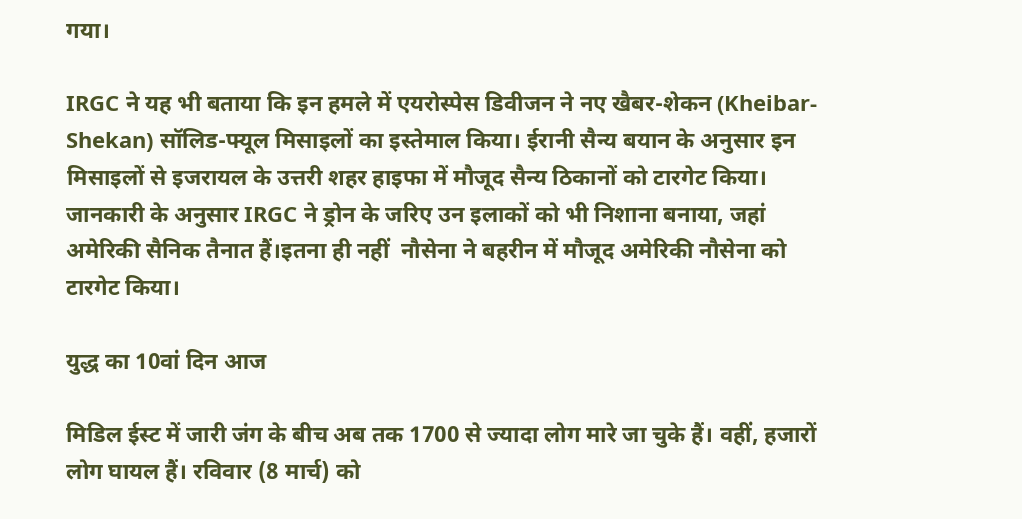गया।

IRGC ने यह भी बताया कि इन हमले में एयरोस्पेस डिवीजन ने नए खैबर-शेकन (Kheibar-Shekan) सॉलिड-फ्यूल मिसाइलों का इस्तेमाल किया। ईरानी सैन्य बयान के अनुसार इन मिसाइलों से इजरायल के उत्तरी शहर हाइफा में मौजूद सैन्य ठिकानों को टारगेट किया। जानकारी के अनुसार IRGC ने ड्रोन के जरिए उन इलाकों को भी निशाना बनाया, जहां अमेरिकी सैनिक तैनात हैं।इतना ही नहीं  नौसेना ने बहरीन में मौजूद अमेरिकी नौसेना को टारगेट किया।

युद्ध का 10वां दिन आज

मिडिल ईस्ट में जारी जंग के बीच अब तक 1700 से ज्यादा लोग मारे जा चुके हैं। वहीं, हजारों लोग घायल हैं। रविवार (8 मार्च) को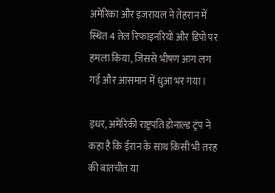अमेरिका और इजरायल ने तेहरान में स्थित 4 तेल रिफाइनरियों और डिपो पर हमला किया, जिससे भीषण आग लग गई और आसमान में धुआं भर गया।

इधर, अमेरिकी राष्ट्रपति डोनाल्ड ट्रंप ने कहा है कि ईरान के साथ किसी भी तरह की बातचीत या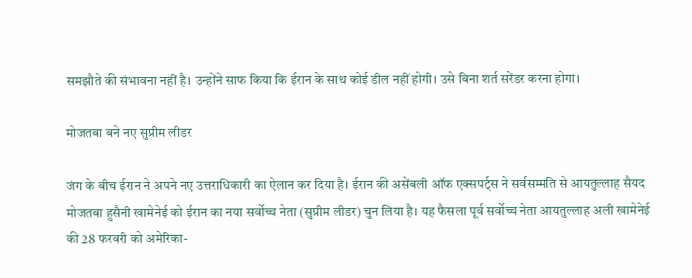समझौते की संभावना नहीं है। उन्होंने साफ किया कि ईरान के साथ कोई डील नहीं होगी। उसे बिना शर्त सरेंडर करना होगा।

मोजतबा बने नए सुप्रीम लीडर

जंग के बीच ईरान ने अपने नए उत्तराधिकारी का ऐलान कर दिया है। ईरान की असेंबली ऑफ एक्सपर्ट्स ने सर्वसम्मति से आयतुल्लाह सैयद मोजतबा हुसैनी खामेनेई को ईरान का नया सर्वोच्च नेता (सुप्रीम लीडर) चुन लिया है। यह फैसला पूर्व सर्वोच्च नेता आयतुल्लाह अली खामेनेई की 28 फरवरी को अमेरिका-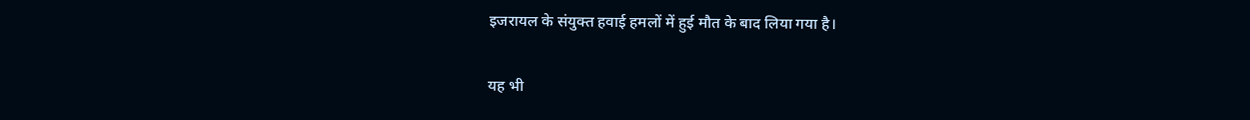इजरायल के संयुक्त हवाई हमलों में हुई मौत के बाद लिया गया है।

यह भी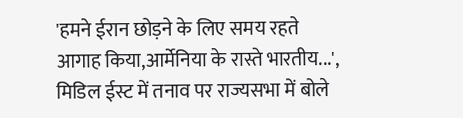'हमने ईरान छोड़ने के लिए समय रहते आगाह किया,आर्मेनिया के रास्ते भारतीय...', मिडिल ईस्ट में तनाव पर राज्यसभा में बोले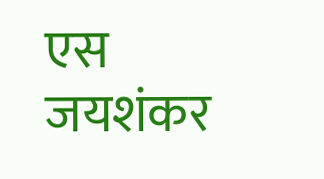एस जयशंकर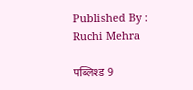Published By : Ruchi Mehra

पब्लिश्ड 9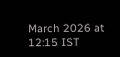March 2026 at 12:15 IST